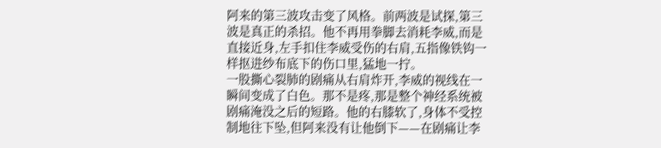阿来的第三波攻击变了风格。前两波是试探,第三波是真正的杀招。他不再用拳脚去消耗李威,而是直接近身,左手扣住李威受伤的右肩,五指像铁钩一样抠进纱布底下的伤口里,猛地一拧。
一股撕心裂肺的剧痛从右肩炸开,李威的视线在一瞬间变成了白色。那不是疼,那是整个神经系统被剧痛淹没之后的短路。他的右膝软了,身体不受控制地往下坠,但阿来没有让他倒下——在剧痛让李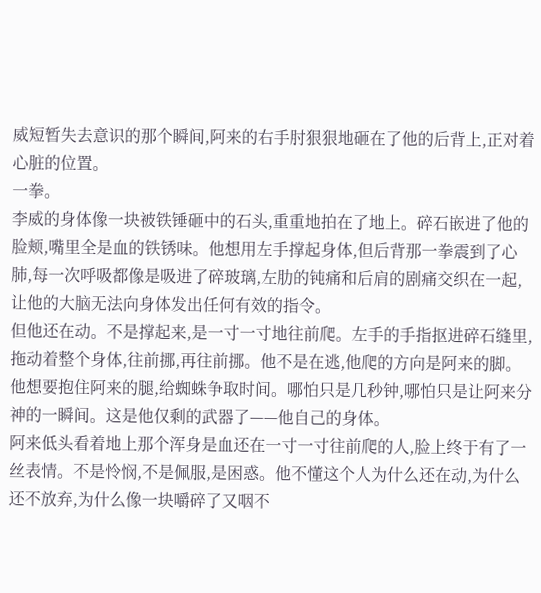威短暂失去意识的那个瞬间,阿来的右手肘狠狠地砸在了他的后背上,正对着心脏的位置。
一拳。
李威的身体像一块被铁锤砸中的石头,重重地拍在了地上。碎石嵌进了他的脸颊,嘴里全是血的铁锈味。他想用左手撑起身体,但后背那一拳震到了心肺,每一次呼吸都像是吸进了碎玻璃,左肋的钝痛和后肩的剧痛交织在一起,让他的大脑无法向身体发出任何有效的指令。
但他还在动。不是撑起来,是一寸一寸地往前爬。左手的手指抠进碎石缝里,拖动着整个身体,往前挪,再往前挪。他不是在逃,他爬的方向是阿来的脚。
他想要抱住阿来的腿,给蜘蛛争取时间。哪怕只是几秒钟,哪怕只是让阿来分神的一瞬间。这是他仅剩的武器了——他自己的身体。
阿来低头看着地上那个浑身是血还在一寸一寸往前爬的人,脸上终于有了一丝表情。不是怜悯,不是佩服,是困惑。他不懂这个人为什么还在动,为什么还不放弃,为什么像一块嚼碎了又咽不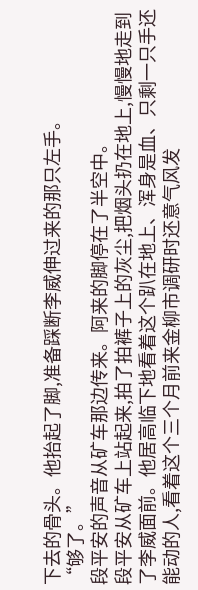下去的骨头。他抬起了脚,准备踩断李威伸过来的那只左手。
“够了。”
段平安的声音从矿车那边传来。阿来的脚停在了半空中。
段平安从矿车上站起来,拍了拍裤子上的灰尘,把烟头扔在地上,慢慢地走到了李威面前。他居高临下地看着这个趴在地上、浑身是血、只剩一只手还能动的人,看着这个三个月前来金柳市调研时还意气风发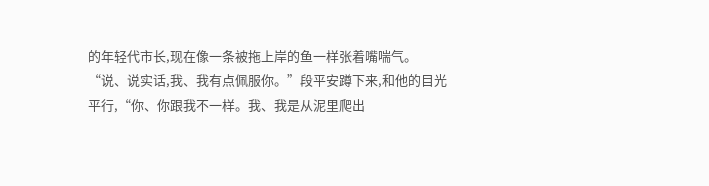的年轻代市长,现在像一条被拖上岸的鱼一样张着嘴喘气。
“说、说实话,我、我有点佩服你。”段平安蹲下来,和他的目光平行,“你、你跟我不一样。我、我是从泥里爬出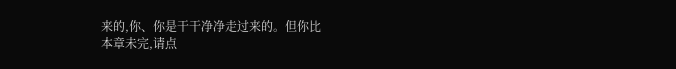来的,你、你是干干净净走过来的。但你比
本章未完,请点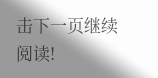击下一页继续阅读!